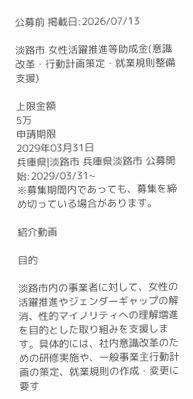公募前 掲載日:2026/07/13

淡路市 女性活躍推進等助成金(意識改革・行動計画策定・就業規則整備支援)

上限金額
5万
申請期限
2029年03月31日
兵庫県|淡路市 兵庫県淡路市 公募開始:2029/03/31~
※募集期間内であっても、募集を締め切っている場合があります。

紹介動画

目的

淡路市内の事業者に対して、女性の活躍推進やジェンダーギャップの解消、性的マイノリティへの理解増進を目的とした取り組みを支援します。具体的には、社内意識改革のための研修実施や、一般事業主行動計画の策定、就業規則の作成・変更に要す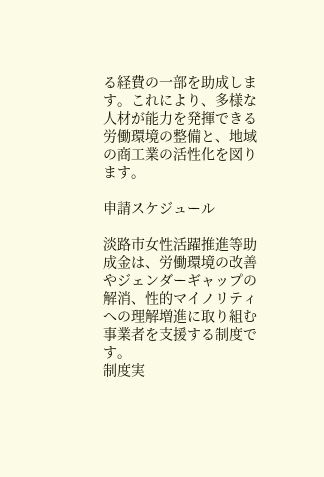る経費の一部を助成します。これにより、多様な人材が能力を発揮できる労働環境の整備と、地域の商工業の活性化を図ります。

申請スケジュール

淡路市女性活躍推進等助成金は、労働環境の改善やジェンダーギャップの解消、性的マイノリティへの理解増進に取り組む事業者を支援する制度です。
制度実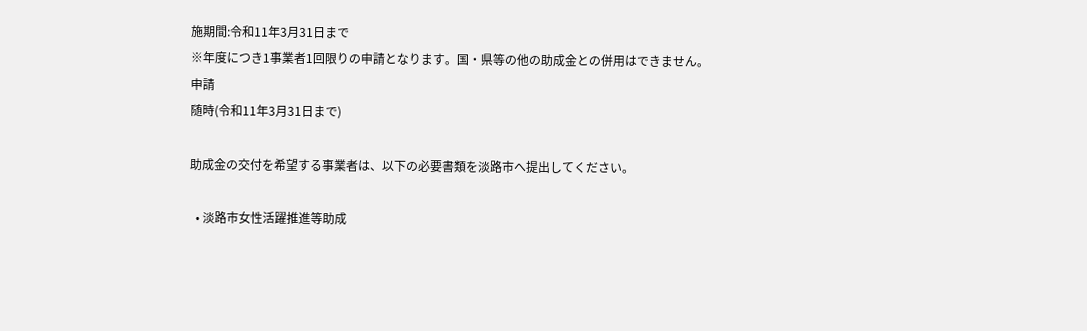施期間:令和11年3月31日まで
※年度につき1事業者1回限りの申請となります。国・県等の他の助成金との併用はできません。
申請
随時(令和11年3月31日まで)

助成金の交付を希望する事業者は、以下の必要書類を淡路市へ提出してください。

  • 淡路市女性活躍推進等助成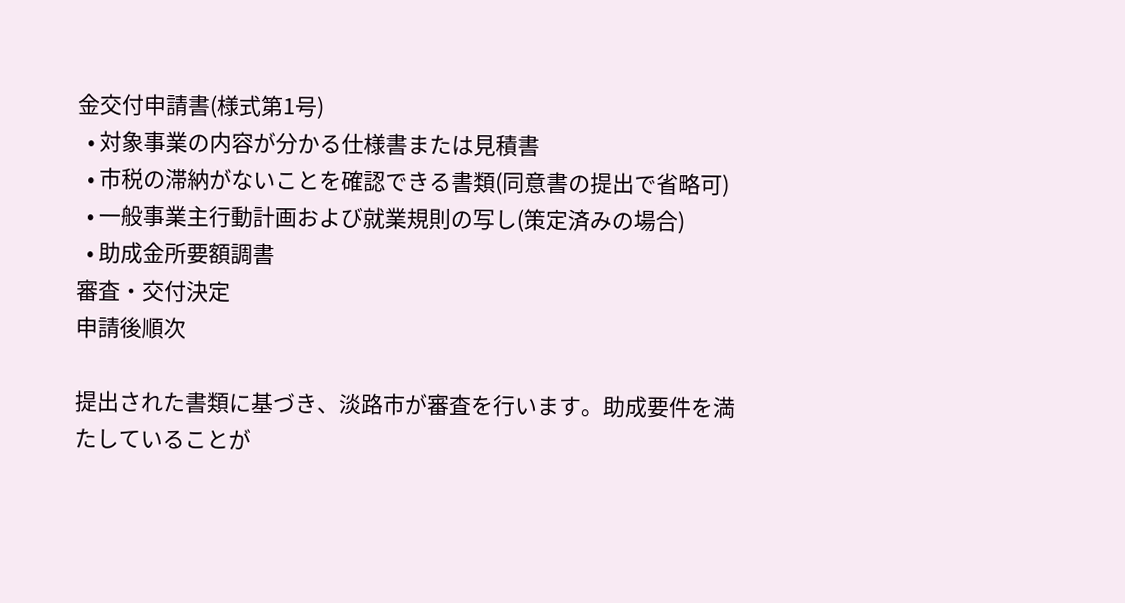金交付申請書(様式第1号)
  • 対象事業の内容が分かる仕様書または見積書
  • 市税の滞納がないことを確認できる書類(同意書の提出で省略可)
  • 一般事業主行動計画および就業規則の写し(策定済みの場合)
  • 助成金所要額調書
審査・交付決定
申請後順次

提出された書類に基づき、淡路市が審査を行います。助成要件を満たしていることが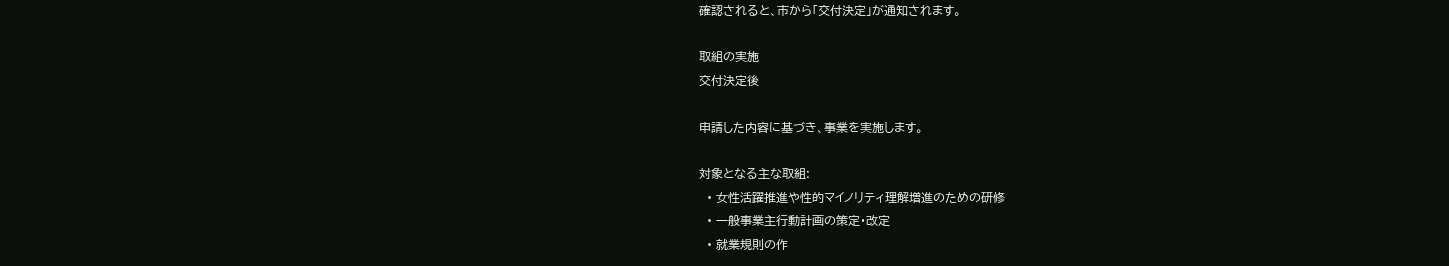確認されると、市から「交付決定」が通知されます。

取組の実施
交付決定後

申請した内容に基づき、事業を実施します。

対象となる主な取組:
  • 女性活躍推進や性的マイノリティ理解増進のための研修
  • 一般事業主行動計画の策定・改定
  • 就業規則の作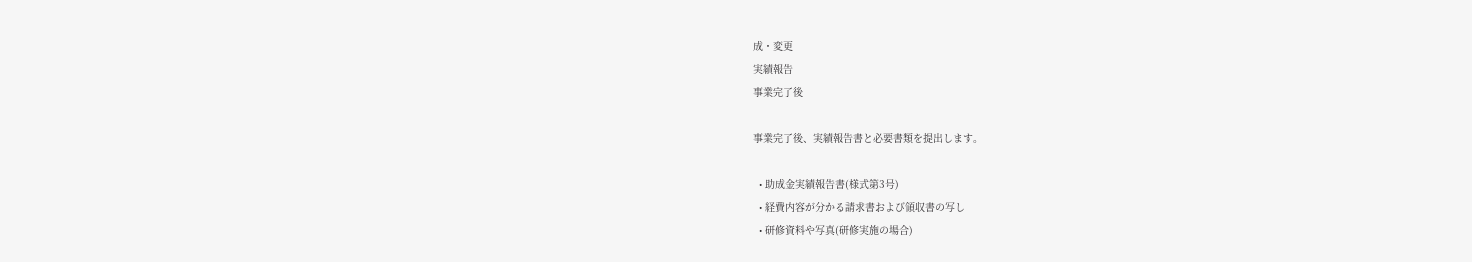成・変更
実績報告
事業完了後

事業完了後、実績報告書と必要書類を提出します。

  • 助成金実績報告書(様式第3号)
  • 経費内容が分かる請求書および領収書の写し
  • 研修資料や写真(研修実施の場合)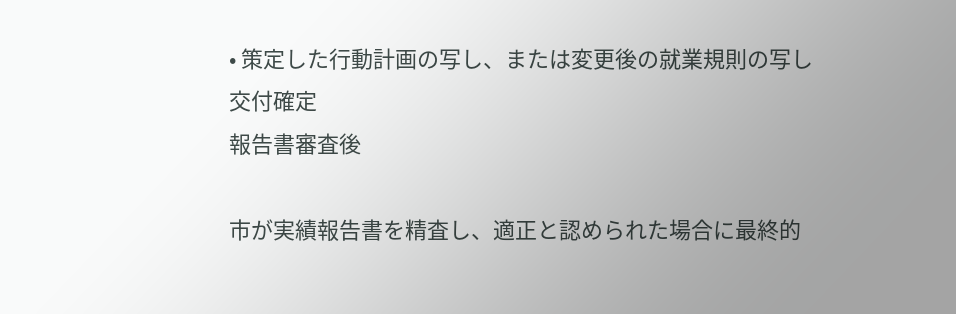• 策定した行動計画の写し、または変更後の就業規則の写し
交付確定
報告書審査後

市が実績報告書を精査し、適正と認められた場合に最終的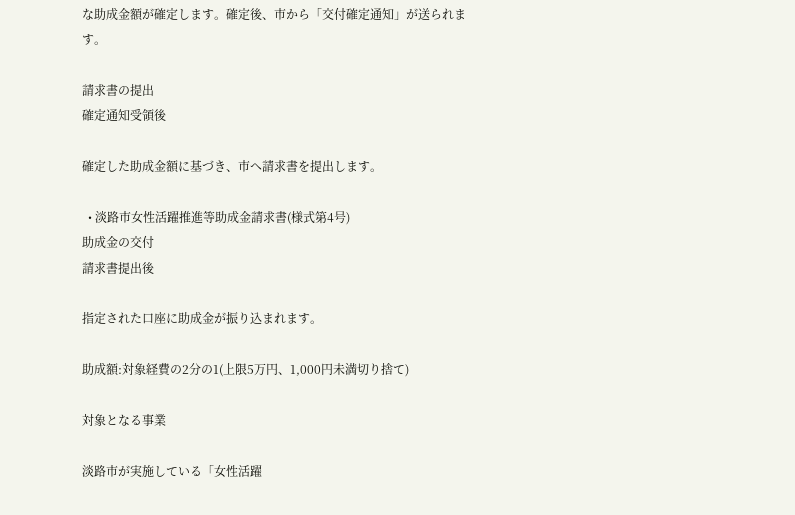な助成金額が確定します。確定後、市から「交付確定通知」が送られます。

請求書の提出
確定通知受領後

確定した助成金額に基づき、市へ請求書を提出します。

  • 淡路市女性活躍推進等助成金請求書(様式第4号)
助成金の交付
請求書提出後

指定された口座に助成金が振り込まれます。

助成額:対象経費の2分の1(上限5万円、1,000円未満切り捨て)

対象となる事業

淡路市が実施している「女性活躍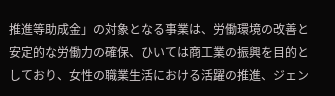推進等助成金」の対象となる事業は、労働環境の改善と安定的な労働力の確保、ひいては商工業の振興を目的としており、女性の職業生活における活躍の推進、ジェン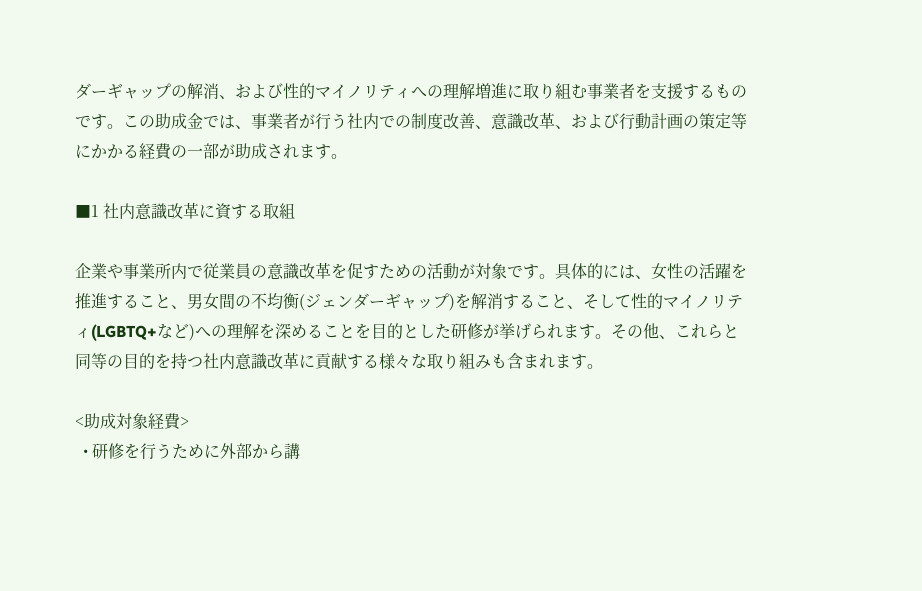ダーギャップの解消、および性的マイノリティへの理解増進に取り組む事業者を支援するものです。この助成金では、事業者が行う社内での制度改善、意識改革、および行動計画の策定等にかかる経費の一部が助成されます。

■1 社内意識改革に資する取組

企業や事業所内で従業員の意識改革を促すための活動が対象です。具体的には、女性の活躍を推進すること、男女間の不均衡(ジェンダーギャップ)を解消すること、そして性的マイノリティ(LGBTQ+など)への理解を深めることを目的とした研修が挙げられます。その他、これらと同等の目的を持つ社内意識改革に貢献する様々な取り組みも含まれます。

<助成対象経費>
  • 研修を行うために外部から講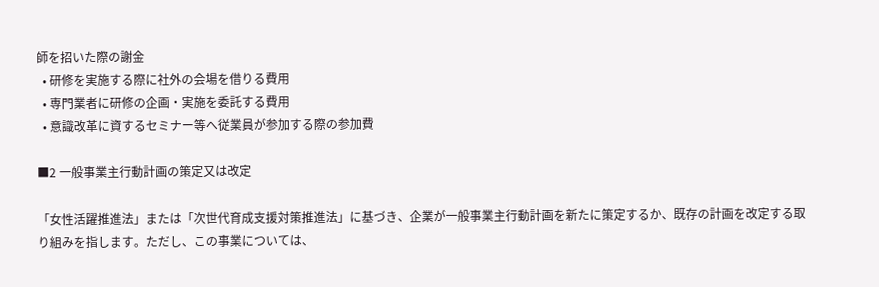師を招いた際の謝金
  • 研修を実施する際に社外の会場を借りる費用
  • 専門業者に研修の企画・実施を委託する費用
  • 意識改革に資するセミナー等へ従業員が参加する際の参加費

■2 一般事業主行動計画の策定又は改定

「女性活躍推進法」または「次世代育成支援対策推進法」に基づき、企業が一般事業主行動計画を新たに策定するか、既存の計画を改定する取り組みを指します。ただし、この事業については、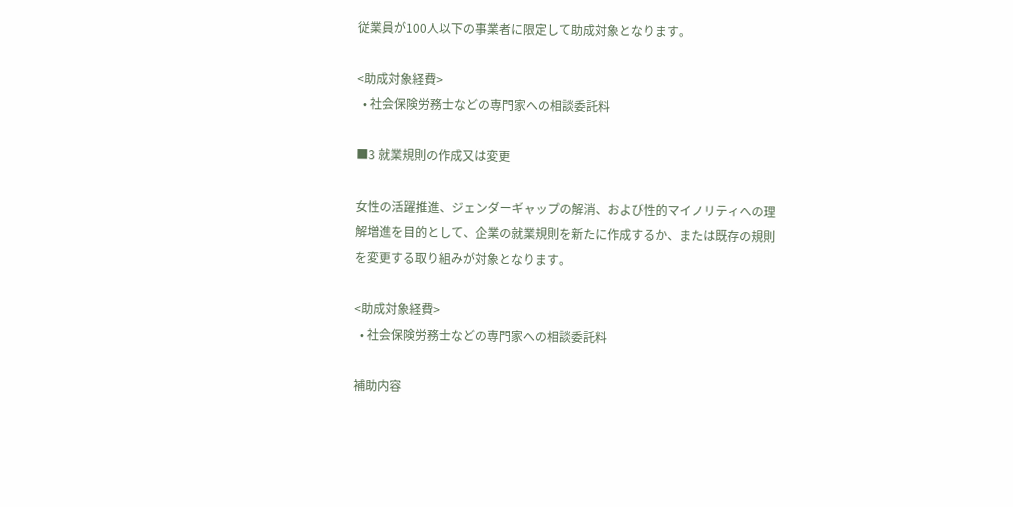従業員が100人以下の事業者に限定して助成対象となります。

<助成対象経費>
  • 社会保険労務士などの専門家への相談委託料

■3 就業規則の作成又は変更

女性の活躍推進、ジェンダーギャップの解消、および性的マイノリティへの理解増進を目的として、企業の就業規則を新たに作成するか、または既存の規則を変更する取り組みが対象となります。

<助成対象経費>
  • 社会保険労務士などの専門家への相談委託料

補助内容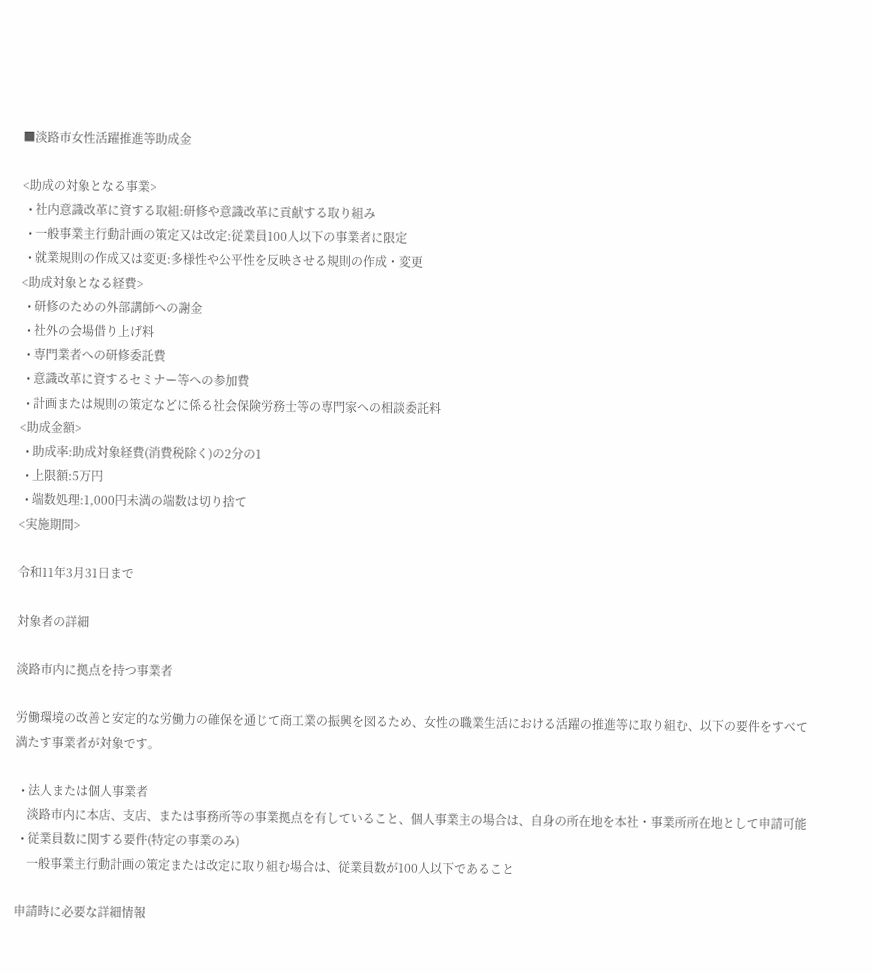■淡路市女性活躍推進等助成金

<助成の対象となる事業>
  • 社内意識改革に資する取組:研修や意識改革に貢献する取り組み
  • 一般事業主行動計画の策定又は改定:従業員100人以下の事業者に限定
  • 就業規則の作成又は変更:多様性や公平性を反映させる規則の作成・変更
<助成対象となる経費>
  • 研修のための外部講師への謝金
  • 社外の会場借り上げ料
  • 専門業者への研修委託費
  • 意識改革に資するセミナー等への参加費
  • 計画または規則の策定などに係る社会保険労務士等の専門家への相談委託料
<助成金額>
  • 助成率:助成対象経費(消費税除く)の2分の1
  • 上限額:5万円
  • 端数処理:1,000円未満の端数は切り捨て
<実施期間>

令和11年3月31日まで

対象者の詳細

淡路市内に拠点を持つ事業者

労働環境の改善と安定的な労働力の確保を通じて商工業の振興を図るため、女性の職業生活における活躍の推進等に取り組む、以下の要件をすべて満たす事業者が対象です。

  • 法人または個人事業者
    淡路市内に本店、支店、または事務所等の事業拠点を有していること、個人事業主の場合は、自身の所在地を本社・事業所所在地として申請可能
  • 従業員数に関する要件(特定の事業のみ)
    一般事業主行動計画の策定または改定に取り組む場合は、従業員数が100人以下であること

申請時に必要な詳細情報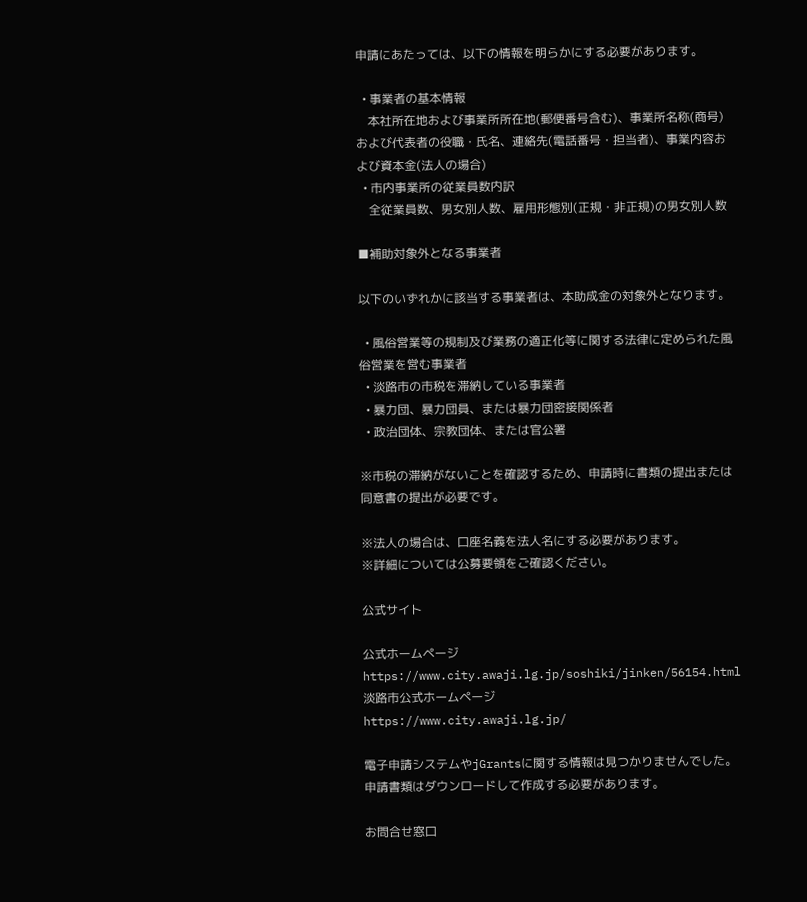申請にあたっては、以下の情報を明らかにする必要があります。

  • 事業者の基本情報
    本社所在地および事業所所在地(郵便番号含む)、事業所名称(商号)および代表者の役職・氏名、連絡先(電話番号・担当者)、事業内容および資本金(法人の場合)
  • 市内事業所の従業員数内訳
    全従業員数、男女別人数、雇用形態別(正規・非正規)の男女別人数

■補助対象外となる事業者

以下のいずれかに該当する事業者は、本助成金の対象外となります。

  • 風俗営業等の規制及び業務の適正化等に関する法律に定められた風俗営業を営む事業者
  • 淡路市の市税を滞納している事業者
  • 暴力団、暴力団員、または暴力団密接関係者
  • 政治団体、宗教団体、または官公署

※市税の滞納がないことを確認するため、申請時に書類の提出または同意書の提出が必要です。

※法人の場合は、口座名義を法人名にする必要があります。
※詳細については公募要領をご確認ください。

公式サイト

公式ホームページ
https://www.city.awaji.lg.jp/soshiki/jinken/56154.html
淡路市公式ホームページ
https://www.city.awaji.lg.jp/

電子申請システムやjGrantsに関する情報は見つかりませんでした。申請書類はダウンロードして作成する必要があります。

お問合せ窓口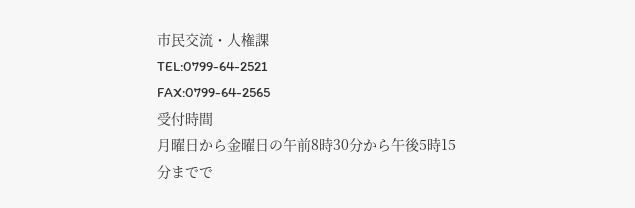市民交流・人権課
TEL:0799-64-2521
FAX:0799-64-2565
受付時間
月曜日から金曜日の午前8時30分から午後5時15分までで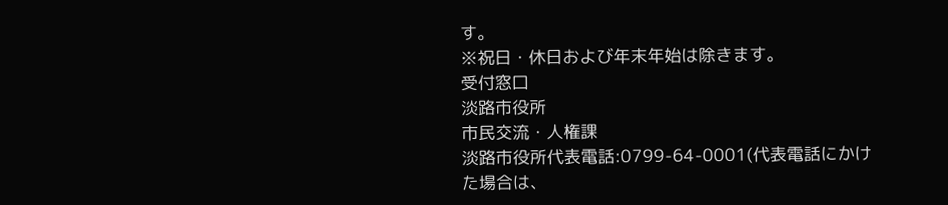す。
※祝日・休日および年末年始は除きます。
受付窓口
淡路市役所
市民交流・人権課
淡路市役所代表電話:0799-64-0001(代表電話にかけた場合は、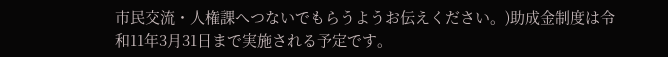市民交流・人権課へつないでもらうようお伝えください。)助成金制度は令和11年3月31日まで実施される予定です。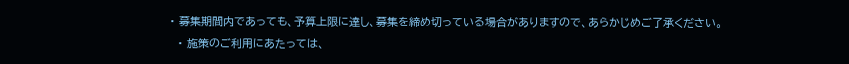• 募集期間内であっても、予算上限に達し、募集を締め切っている場合がありますので、あらかじめご了承ください。
  • 施策のご利用にあたっては、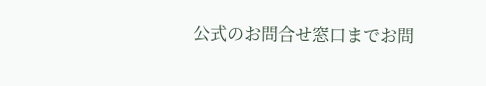公式のお問合せ窓口までお問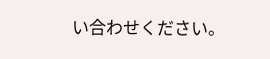い合わせください。